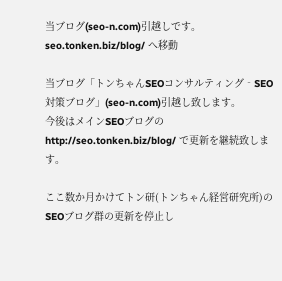当ブログ(seo-n.com)引越しです。seo.tonken.biz/blog/ へ移動

当ブログ「トンちゃんSEOコンサルティング‐SEO対策ブログ」(seo-n.com)引越し致します。
今後はメインSEOブログのhttp://seo.tonken.biz/blog/ で更新を継続致します。

ここ数か月かけてトン研(トンちゃん経営研究所)のSEOブログ群の更新を停止し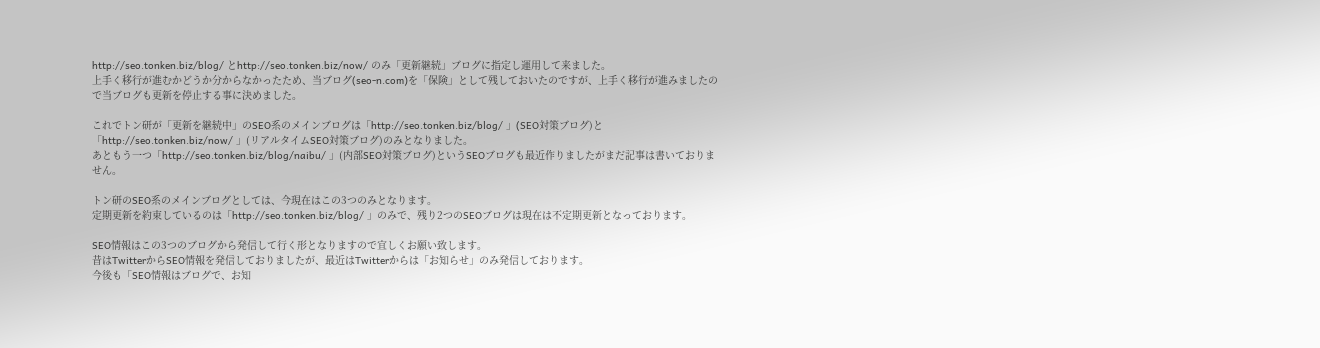http://seo.tonken.biz/blog/ とhttp://seo.tonken.biz/now/ のみ「更新継続」ブログに指定し運用して来ました。
上手く移行が進むかどうか分からなかったため、当ブログ(seo-n.com)を「保険」として残しておいたのですが、上手く移行が進みましたので当ブログも更新を停止する事に決めました。

これでトン研が「更新を継続中」のSEO系のメインブログは「http://seo.tonken.biz/blog/ 」(SEO対策ブログ)と「http://seo.tonken.biz/now/ 」(リアルタイムSEO対策ブログ)のみとなりました。
あともう一つ「http://seo.tonken.biz/blog/naibu/ 」(内部SEO対策ブログ)というSEOブログも最近作りましたがまだ記事は書いておりません。

トン研のSEO系のメインブログとしては、今現在はこの3つのみとなります。
定期更新を約束しているのは「http://seo.tonken.biz/blog/ 」のみで、残り2つのSEOブログは現在は不定期更新となっております。

SEO情報はこの3つのブログから発信して行く形となりますので宜しくお願い致します。
昔はTwitterからSEO情報を発信しておりましたが、最近はTwitterからは「お知らせ」のみ発信しております。
今後も「SEO情報はブログで、お知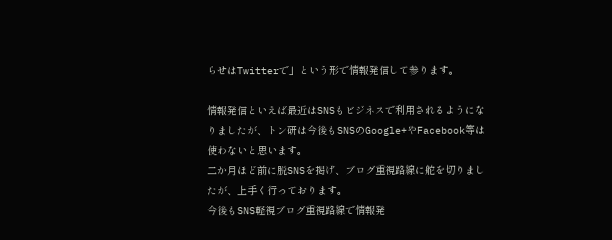らせはTwitterで」という形で情報発信して参ります。

情報発信といえば最近はSNSもビジネスで利用されるようになりましたが、トン研は今後もSNSのGoogle+やFacebook等は使わないと思います。
二か月ほど前に脱SNSを掲げ、ブログ重視路線に舵を切りましたが、上手く行っております。
今後もSNS軽視ブログ重視路線で情報発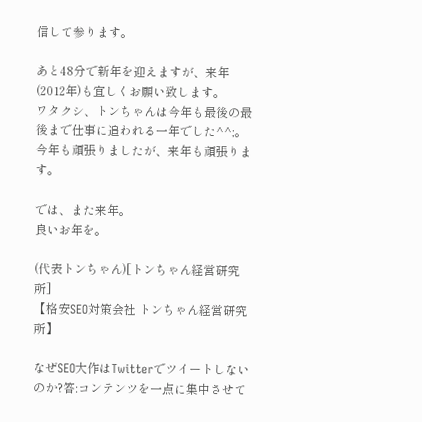信して参ります。

あと48分で新年を迎えますが、来年(2012年)も宜しくお願い致します。
ワタクシ、トンちゃんは今年も最後の最後まで仕事に追われる一年でした^^;。
今年も頑張りましたが、来年も頑張ります。

では、また来年。
良いお年を。

(代表トンちゃん)[トンちゃん経営研究所]
【格安SEO対策会社 トンちゃん経営研究所】

なぜSEO大作はTwitterでツイートしないのか?答:コンテンツを一点に集中させて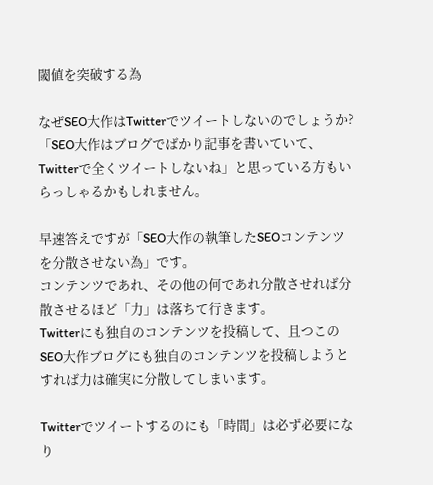閾値を突破する為

なぜSEO大作はTwitterでツイートしないのでしょうか?
「SEO大作はブログでばかり記事を書いていて、Twitterで全くツイートしないね」と思っている方もいらっしゃるかもしれません。

早速答えですが「SEO大作の執筆したSEOコンテンツを分散させない為」です。
コンテンツであれ、その他の何であれ分散させれば分散させるほど「力」は落ちて行きます。
Twitterにも独自のコンテンツを投稿して、且つこのSEO大作ブログにも独自のコンテンツを投稿しようとすれば力は確実に分散してしまいます。

Twitterでツイートするのにも「時間」は必ず必要になり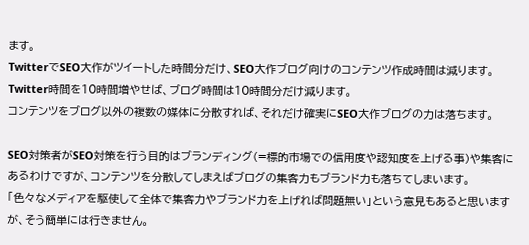ます。
TwitterでSEO大作がツイートした時間分だけ、SEO大作ブログ向けのコンテンツ作成時間は減ります。
Twitter時間を10時間増やせば、ブログ時間は10時間分だけ減ります。
コンテンツをブログ以外の複数の媒体に分散すれば、それだけ確実にSEO大作ブログの力は落ちます。

SEO対策者がSEO対策を行う目的はブランディング(=標的市場での信用度や認知度を上げる事)や集客にあるわけですが、コンテンツを分散してしまえばブログの集客力もブランド力も落ちてしまいます。
「色々なメディアを駆使して全体で集客力やブランド力を上げれば問題無い」という意見もあると思いますが、そう簡単には行きません。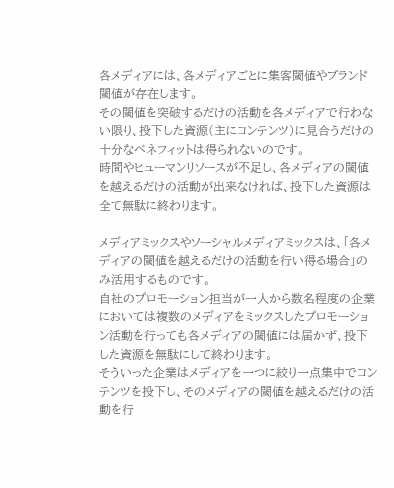各メディアには、各メディアごとに集客閾値やブランド閾値が存在します。
その閾値を突破するだけの活動を各メディアで行わない限り、投下した資源(主にコンテンツ)に見合うだけの十分なベネフィットは得られないのです。
時間やヒューマンリソースが不足し、各メディアの閾値を越えるだけの活動が出来なければ、投下した資源は全て無駄に終わります。

メディアミックスやソーシャルメディアミックスは、「各メディアの閾値を越えるだけの活動を行い得る場合」のみ活用するものです。
自社のプロモーション担当が一人から数名程度の企業においては複数のメディアをミックスしたプロモーション活動を行っても各メディアの閾値には届かず、投下した資源を無駄にして終わります。
そういった企業はメディアを一つに絞り一点集中でコンテンツを投下し、そのメディアの閾値を越えるだけの活動を行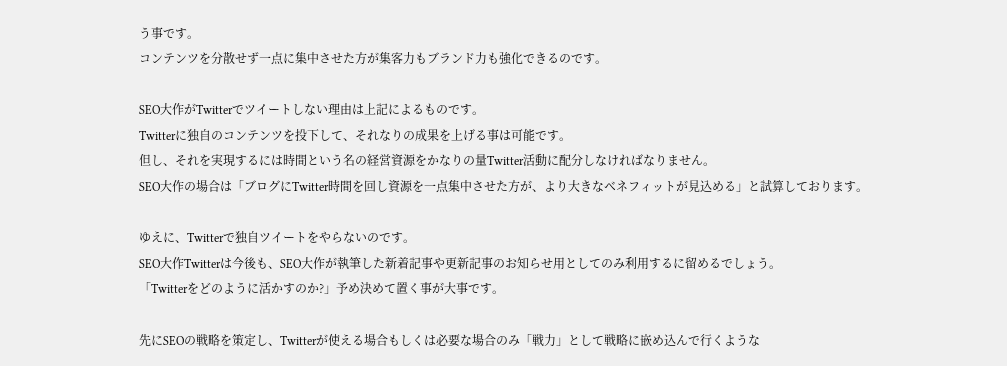う事です。
コンテンツを分散せず一点に集中させた方が集客力もブランド力も強化できるのです。

SEO大作がTwitterでツイートしない理由は上記によるものです。
Twitterに独自のコンテンツを投下して、それなりの成果を上げる事は可能です。
但し、それを実現するには時間という名の経営資源をかなりの量Twitter活動に配分しなければなりません。
SEO大作の場合は「ブログにTwitter時間を回し資源を一点集中させた方が、より大きなベネフィットが見込める」と試算しております。

ゆえに、Twitterで独自ツイートをやらないのです。
SEO大作Twitterは今後も、SEO大作が執筆した新着記事や更新記事のお知らせ用としてのみ利用するに留めるでしょう。
「Twitterをどのように活かすのか?」予め決めて置く事が大事です。

先にSEOの戦略を策定し、Twitterが使える場合もしくは必要な場合のみ「戦力」として戦略に嵌め込んで行くような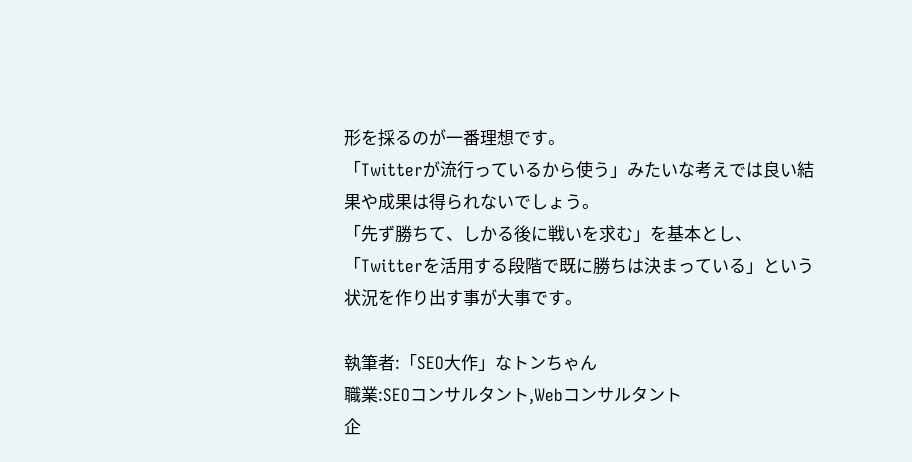形を採るのが一番理想です。
「Twitterが流行っているから使う」みたいな考えでは良い結果や成果は得られないでしょう。
「先ず勝ちて、しかる後に戦いを求む」を基本とし、「Twitterを活用する段階で既に勝ちは決まっている」という状況を作り出す事が大事です。

執筆者:「SEO大作」なトンちゃん
職業:SEOコンサルタント,Webコンサルタント
企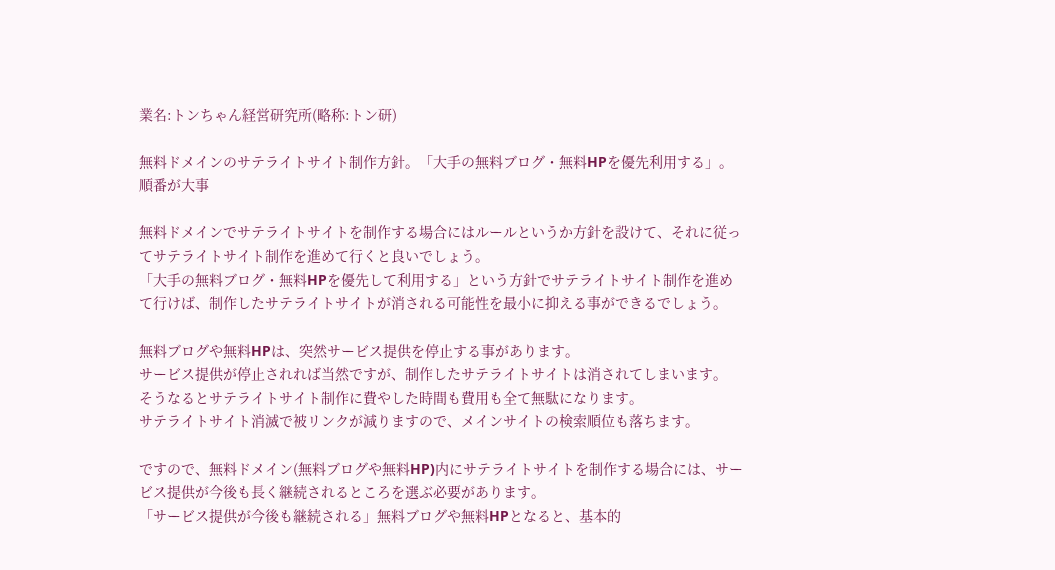業名:トンちゃん経営研究所(略称:トン研)

無料ドメインのサテライトサイト制作方針。「大手の無料ブログ・無料HPを優先利用する」。順番が大事

無料ドメインでサテライトサイトを制作する場合にはルールというか方針を設けて、それに従ってサテライトサイト制作を進めて行くと良いでしょう。
「大手の無料ブログ・無料HPを優先して利用する」という方針でサテライトサイト制作を進めて行けば、制作したサテライトサイトが消される可能性を最小に抑える事ができるでしょう。

無料ブログや無料HPは、突然サービス提供を停止する事があります。
サービス提供が停止されれば当然ですが、制作したサテライトサイトは消されてしまいます。
そうなるとサテライトサイト制作に費やした時間も費用も全て無駄になります。
サテライトサイト消滅で被リンクが減りますので、メインサイトの検索順位も落ちます。

ですので、無料ドメイン(無料ブログや無料HP)内にサテライトサイトを制作する場合には、サービス提供が今後も長く継続されるところを選ぶ必要があります。
「サービス提供が今後も継続される」無料ブログや無料HPとなると、基本的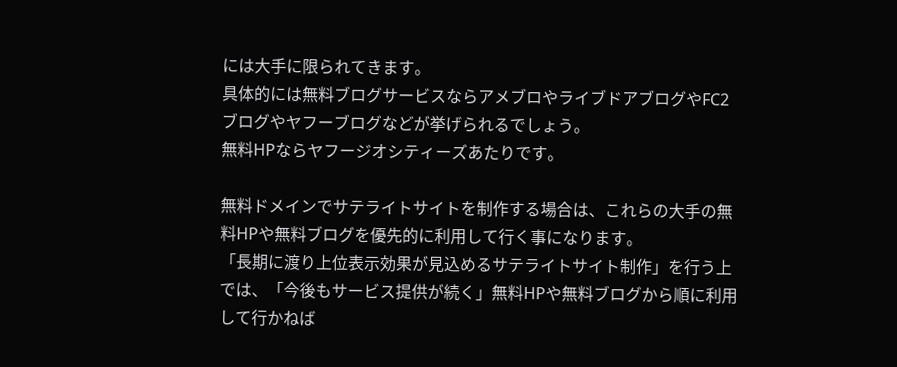には大手に限られてきます。
具体的には無料ブログサービスならアメブロやライブドアブログやFC2ブログやヤフーブログなどが挙げられるでしょう。
無料HPならヤフージオシティーズあたりです。

無料ドメインでサテライトサイトを制作する場合は、これらの大手の無料HPや無料ブログを優先的に利用して行く事になります。
「長期に渡り上位表示効果が見込めるサテライトサイト制作」を行う上では、「今後もサービス提供が続く」無料HPや無料ブログから順に利用して行かねば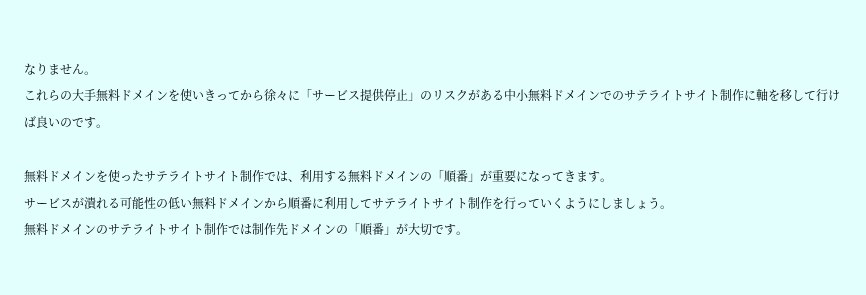なりません。
これらの大手無料ドメインを使いきってから徐々に「サービス提供停止」のリスクがある中小無料ドメインでのサテライトサイト制作に軸を移して行けば良いのです。

無料ドメインを使ったサテライトサイト制作では、利用する無料ドメインの「順番」が重要になってきます。
サービスが潰れる可能性の低い無料ドメインから順番に利用してサテライトサイト制作を行っていくようにしましょう。
無料ドメインのサテライトサイト制作では制作先ドメインの「順番」が大切です。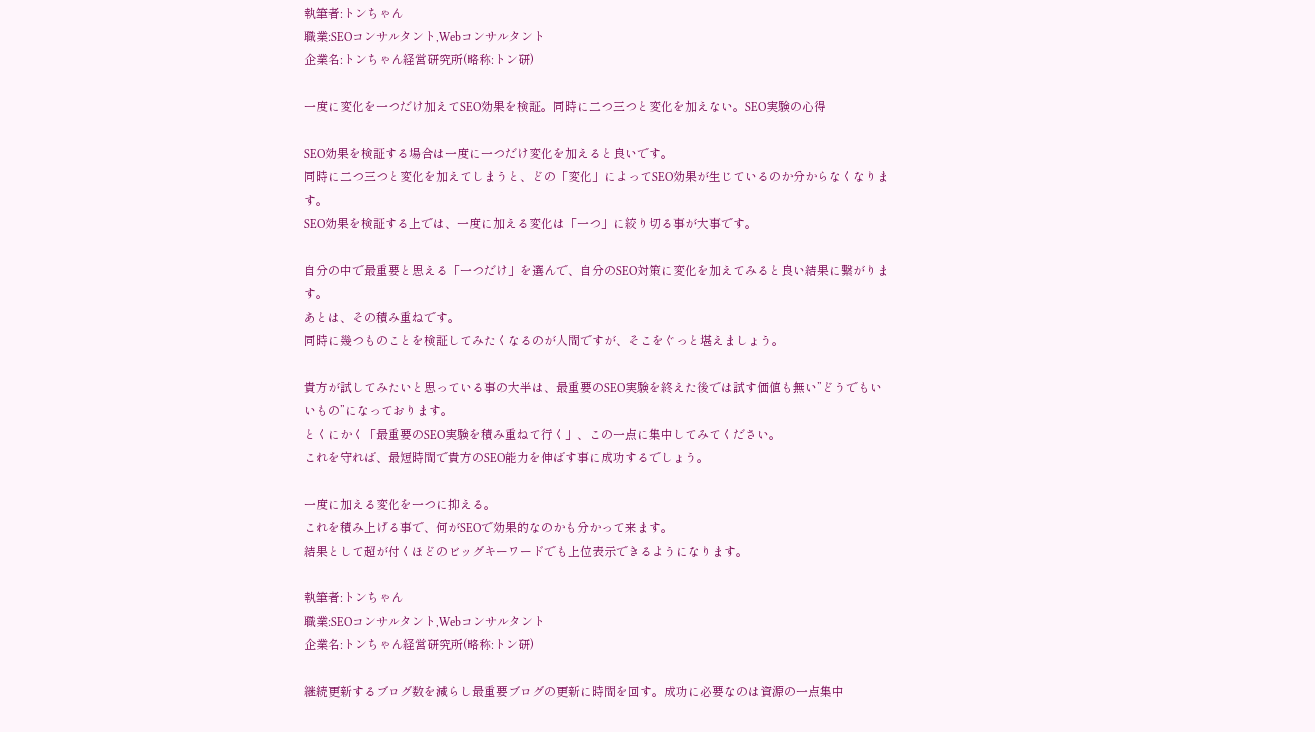執筆者:トンちゃん
職業:SEOコンサルタント,Webコンサルタント
企業名:トンちゃん経営研究所(略称:トン研)

一度に変化を一つだけ加えてSEO効果を検証。同時に二つ三つと変化を加えない。SEO実験の心得

SEO効果を検証する場合は一度に一つだけ変化を加えると良いです。
同時に二つ三つと変化を加えてしまうと、どの「変化」によってSEO効果が生じているのか分からなくなります。
SEO効果を検証する上では、一度に加える変化は「一つ」に絞り切る事が大事です。

自分の中で最重要と思える「一つだけ」を選んで、自分のSEO対策に変化を加えてみると良い結果に繋がります。
あとは、その積み重ねです。
同時に幾つものことを検証してみたくなるのが人間ですが、そこをぐっと堪えましょう。

貴方が試してみたいと思っている事の大半は、最重要のSEO実験を終えた後では試す価値も無い”どうでもいいもの”になっております。
とくにかく「最重要のSEO実験を積み重ねて行く」、この一点に集中してみてください。
これを守れば、最短時間で貴方のSEO能力を伸ばす事に成功するでしょう。

一度に加える変化を一つに抑える。
これを積み上げる事で、何がSEOで効果的なのかも分かって来ます。
結果として超が付くほどのビッグキーワードでも上位表示できるようになります。

執筆者:トンちゃん
職業:SEOコンサルタント,Webコンサルタント
企業名:トンちゃん経営研究所(略称:トン研)

継続更新するブログ数を減らし最重要ブログの更新に時間を回す。成功に必要なのは資源の一点集中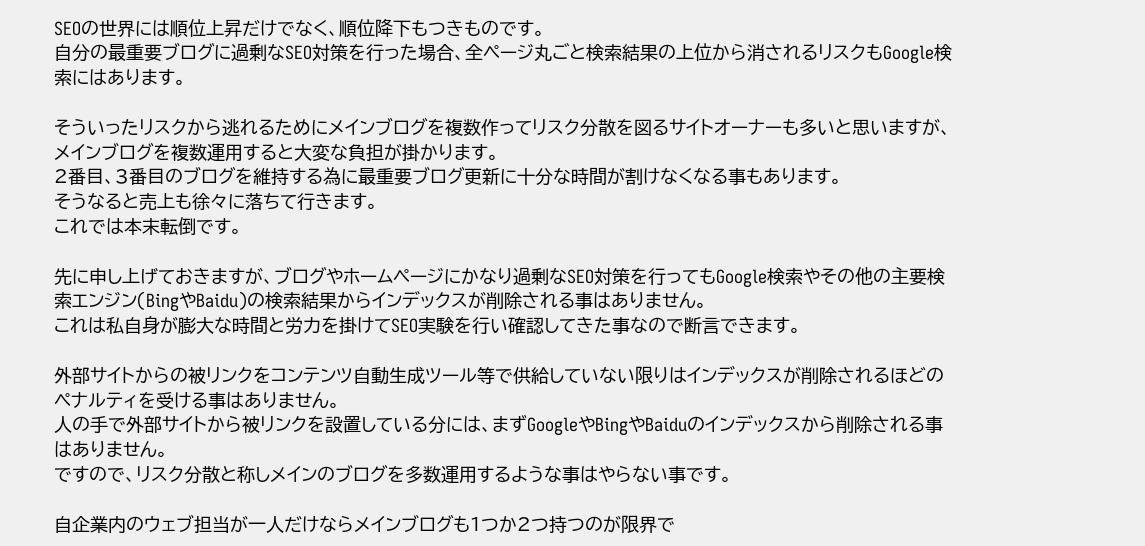SEOの世界には順位上昇だけでなく、順位降下もつきものです。
自分の最重要ブログに過剰なSEO対策を行った場合、全ページ丸ごと検索結果の上位から消されるリスクもGoogle検索にはあります。

そういったリスクから逃れるためにメインブログを複数作ってリスク分散を図るサイトオーナーも多いと思いますが、メインブログを複数運用すると大変な負担が掛かります。
2番目、3番目のブログを維持する為に最重要ブログ更新に十分な時間が割けなくなる事もあります。
そうなると売上も徐々に落ちて行きます。
これでは本末転倒です。

先に申し上げておきますが、ブログやホームページにかなり過剰なSEO対策を行ってもGoogle検索やその他の主要検索エンジン(BingやBaidu)の検索結果からインデックスが削除される事はありません。
これは私自身が膨大な時間と労力を掛けてSEO実験を行い確認してきた事なので断言できます。

外部サイトからの被リンクをコンテンツ自動生成ツール等で供給していない限りはインデックスが削除されるほどのペナルティを受ける事はありません。
人の手で外部サイトから被リンクを設置している分には、まずGoogleやBingやBaiduのインデックスから削除される事はありません。
ですので、リスク分散と称しメインのブログを多数運用するような事はやらない事です。

自企業内のウェブ担当が一人だけならメインブログも1つか2つ持つのが限界で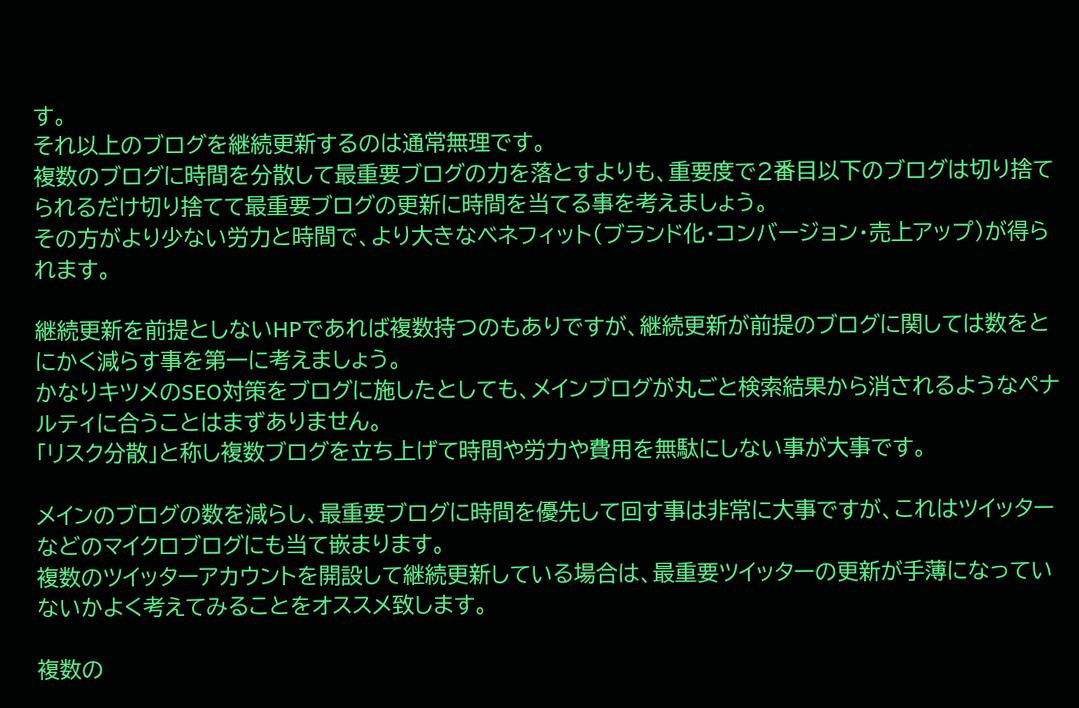す。
それ以上のブログを継続更新するのは通常無理です。
複数のブログに時間を分散して最重要ブログの力を落とすよりも、重要度で2番目以下のブログは切り捨てられるだけ切り捨てて最重要ブログの更新に時間を当てる事を考えましょう。
その方がより少ない労力と時間で、より大きなベネフィット(ブランド化・コンバージョン・売上アップ)が得られます。

継続更新を前提としないHPであれば複数持つのもありですが、継続更新が前提のブログに関しては数をとにかく減らす事を第一に考えましょう。
かなりキツメのSEO対策をブログに施したとしても、メインブログが丸ごと検索結果から消されるようなペナルティに合うことはまずありません。
「リスク分散」と称し複数ブログを立ち上げて時間や労力や費用を無駄にしない事が大事です。

メインのブログの数を減らし、最重要ブログに時間を優先して回す事は非常に大事ですが、これはツイッターなどのマイクロブログにも当て嵌まります。
複数のツイッターアカウントを開設して継続更新している場合は、最重要ツイッターの更新が手薄になっていないかよく考えてみることをオススメ致します。

複数の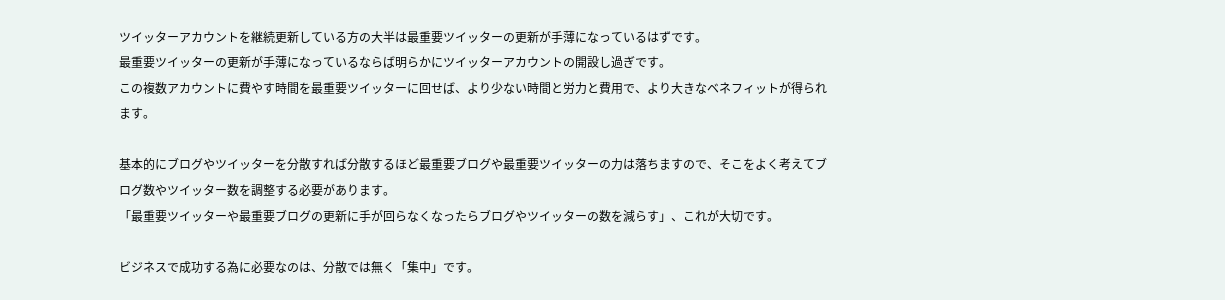ツイッターアカウントを継続更新している方の大半は最重要ツイッターの更新が手薄になっているはずです。
最重要ツイッターの更新が手薄になっているならば明らかにツイッターアカウントの開設し過ぎです。
この複数アカウントに費やす時間を最重要ツイッターに回せば、より少ない時間と労力と費用で、より大きなベネフィットが得られます。

基本的にブログやツイッターを分散すれば分散するほど最重要ブログや最重要ツイッターの力は落ちますので、そこをよく考えてブログ数やツイッター数を調整する必要があります。
「最重要ツイッターや最重要ブログの更新に手が回らなくなったらブログやツイッターの数を減らす」、これが大切です。

ビジネスで成功する為に必要なのは、分散では無く「集中」です。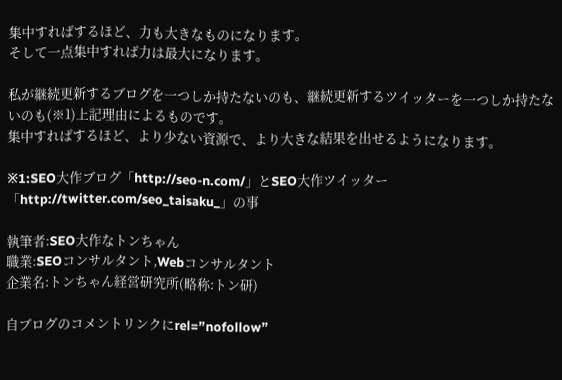集中すればするほど、力も大きなものになります。
そして一点集中すれば力は最大になります。

私が継続更新するブログを一つしか持たないのも、継続更新するツイッターを一つしか持たないのも(※1)上記理由によるものです。
集中すればするほど、より少ない資源で、より大きな結果を出せるようになります。

※1:SEO大作ブログ「http://seo-n.com/」とSEO大作ツイッター「http://twitter.com/seo_taisaku_」の事

執筆者:SEO大作なトンちゃん
職業:SEOコンサルタント,Webコンサルタント
企業名:トンちゃん経営研究所(略称:トン研)

自ブログのコメントリンクにrel=”nofollow”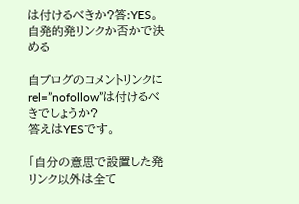は付けるべきか?答:YES。自発的発リンクか否かで決める

自ブログのコメントリンクにrel=”nofollow”は付けるべきでしょうか?
答えはYESです。

「自分の意思で設置した発リンク以外は全て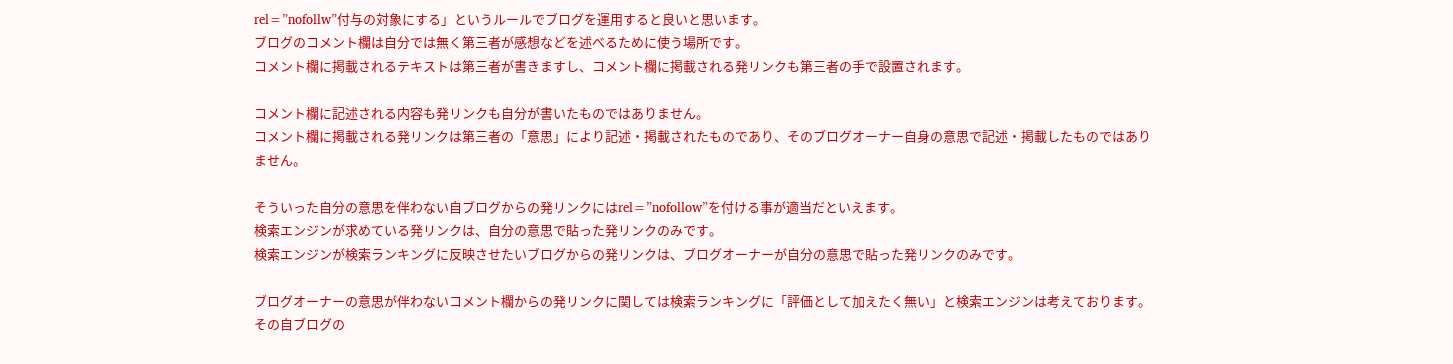rel=”nofollw”付与の対象にする」というルールでブログを運用すると良いと思います。
ブログのコメント欄は自分では無く第三者が感想などを述べるために使う場所です。
コメント欄に掲載されるテキストは第三者が書きますし、コメント欄に掲載される発リンクも第三者の手で設置されます。

コメント欄に記述される内容も発リンクも自分が書いたものではありません。
コメント欄に掲載される発リンクは第三者の「意思」により記述・掲載されたものであり、そのブログオーナー自身の意思で記述・掲載したものではありません。

そういった自分の意思を伴わない自ブログからの発リンクにはrel=”nofollow”を付ける事が適当だといえます。
検索エンジンが求めている発リンクは、自分の意思で貼った発リンクのみです。
検索エンジンが検索ランキングに反映させたいブログからの発リンクは、ブログオーナーが自分の意思で貼った発リンクのみです。

ブログオーナーの意思が伴わないコメント欄からの発リンクに関しては検索ランキングに「評価として加えたく無い」と検索エンジンは考えております。
その自ブログの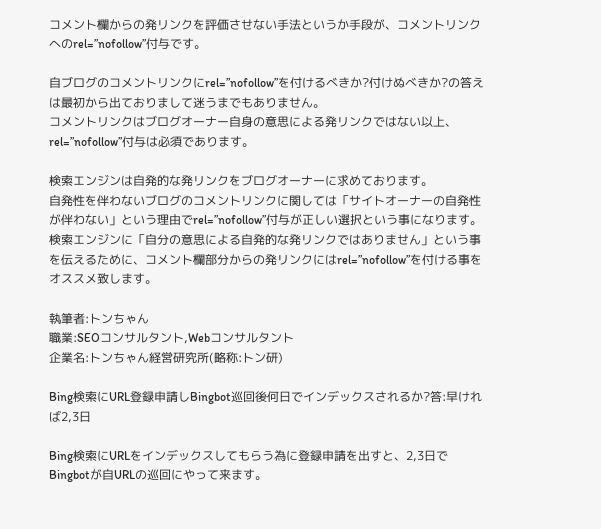コメント欄からの発リンクを評価させない手法というか手段が、コメントリンクへのrel=”nofollow”付与です。

自ブログのコメントリンクにrel=”nofollow”を付けるべきか?付けぬべきか?の答えは最初から出ておりまして迷うまでもありません。
コメントリンクはブログオーナー自身の意思による発リンクではない以上、rel=”nofollow”付与は必須であります。

検索エンジンは自発的な発リンクをブログオーナーに求めております。
自発性を伴わないブログのコメントリンクに関しては「サイトオーナーの自発性が伴わない」という理由でrel=”nofollow”付与が正しい選択という事になります。
検索エンジンに「自分の意思による自発的な発リンクではありません」という事を伝えるために、コメント欄部分からの発リンクにはrel=”nofollow”を付ける事をオススメ致します。

執筆者:トンちゃん
職業:SEOコンサルタント,Webコンサルタント
企業名:トンちゃん経営研究所(略称:トン研)

Bing検索にURL登録申請しBingbot巡回後何日でインデックスされるか?答:早ければ2,3日

Bing検索にURLをインデックスしてもらう為に登録申請を出すと、2,3日でBingbotが自URLの巡回にやって来ます。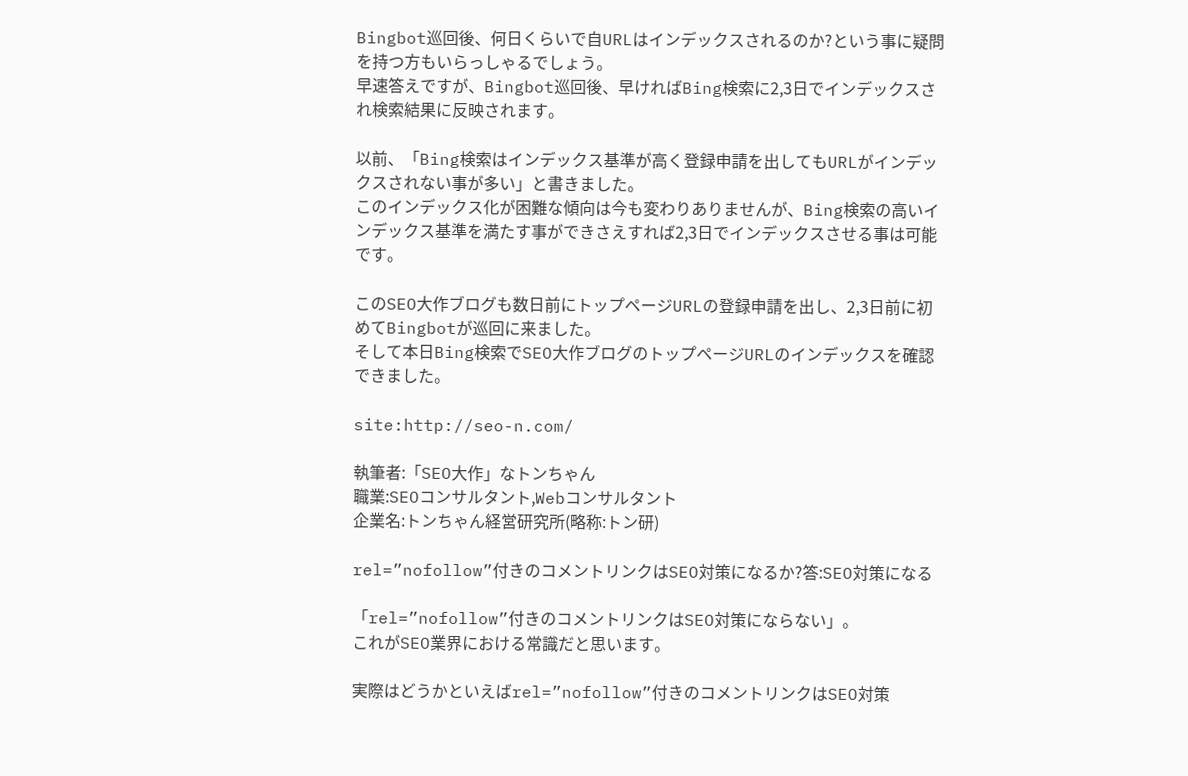Bingbot巡回後、何日くらいで自URLはインデックスされるのか?という事に疑問を持つ方もいらっしゃるでしょう。
早速答えですが、Bingbot巡回後、早ければBing検索に2,3日でインデックスされ検索結果に反映されます。

以前、「Bing検索はインデックス基準が高く登録申請を出してもURLがインデックスされない事が多い」と書きました。
このインデックス化が困難な傾向は今も変わりありませんが、Bing検索の高いインデックス基準を満たす事ができさえすれば2,3日でインデックスさせる事は可能です。

このSEO大作ブログも数日前にトップページURLの登録申請を出し、2,3日前に初めてBingbotが巡回に来ました。
そして本日Bing検索でSEO大作ブログのトップページURLのインデックスを確認できました。

site:http://seo-n.com/

執筆者:「SEO大作」なトンちゃん
職業:SEOコンサルタント,Webコンサルタント
企業名:トンちゃん経営研究所(略称:トン研)

rel=”nofollow”付きのコメントリンクはSEO対策になるか?答:SEO対策になる

「rel=”nofollow”付きのコメントリンクはSEO対策にならない」。
これがSEO業界における常識だと思います。

実際はどうかといえばrel=”nofollow”付きのコメントリンクはSEO対策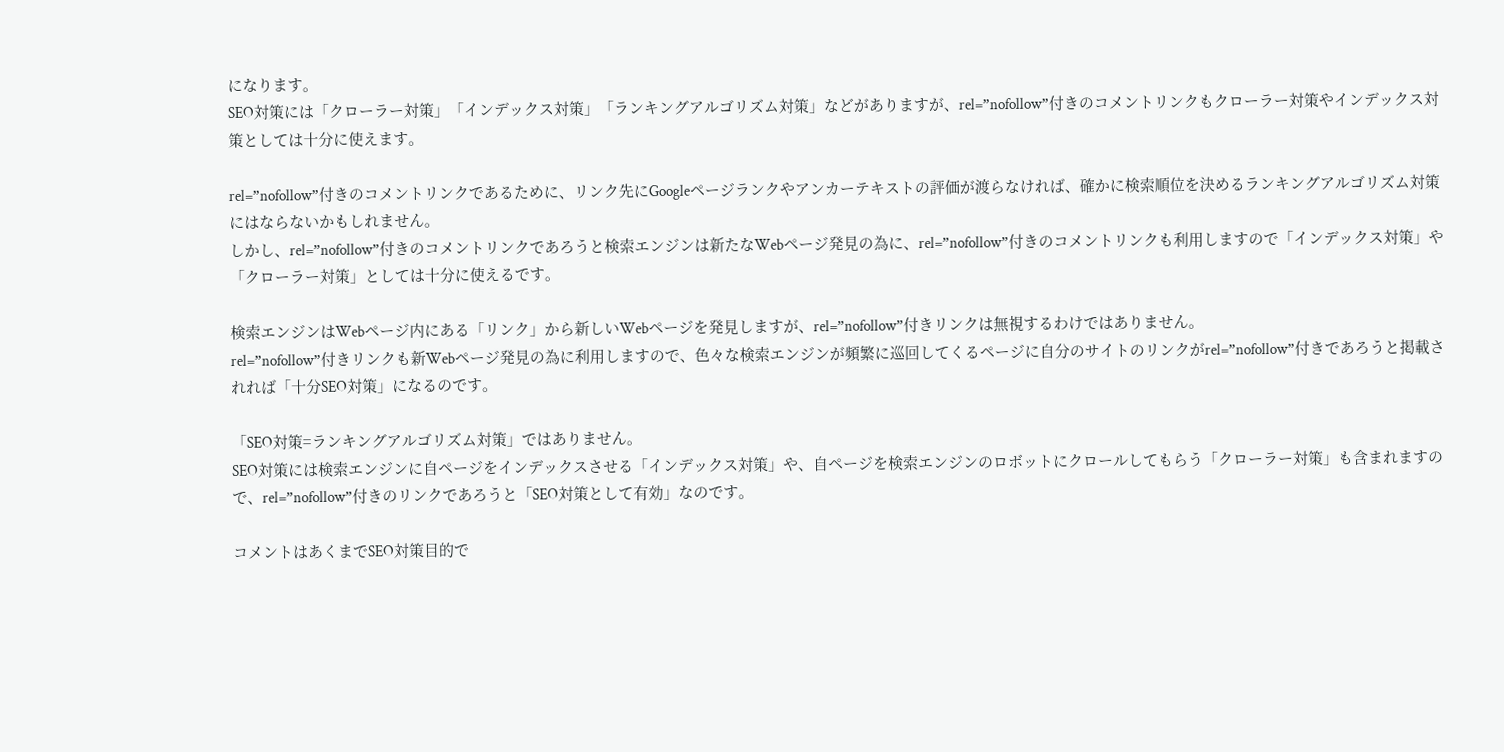になります。
SEO対策には「クローラー対策」「インデックス対策」「ランキングアルゴリズム対策」などがありますが、rel=”nofollow”付きのコメントリンクもクローラー対策やインデックス対策としては十分に使えます。

rel=”nofollow”付きのコメントリンクであるために、リンク先にGoogleページランクやアンカーテキストの評価が渡らなければ、確かに検索順位を決めるランキングアルゴリズム対策にはならないかもしれません。
しかし、rel=”nofollow”付きのコメントリンクであろうと検索エンジンは新たなWebページ発見の為に、rel=”nofollow”付きのコメントリンクも利用しますので「インデックス対策」や「クローラー対策」としては十分に使えるです。

検索エンジンはWebページ内にある「リンク」から新しいWebページを発見しますが、rel=”nofollow”付きリンクは無視するわけではありません。
rel=”nofollow”付きリンクも新Webページ発見の為に利用しますので、色々な検索エンジンが頻繁に巡回してくるページに自分のサイトのリンクがrel=”nofollow”付きであろうと掲載されれば「十分SEO対策」になるのです。

「SEO対策=ランキングアルゴリズム対策」ではありません。
SEO対策には検索エンジンに自ページをインデックスさせる「インデックス対策」や、自ページを検索エンジンのロボットにクロールしてもらう「クローラー対策」も含まれますので、rel=”nofollow”付きのリンクであろうと「SEO対策として有効」なのです。

コメントはあくまでSEO対策目的で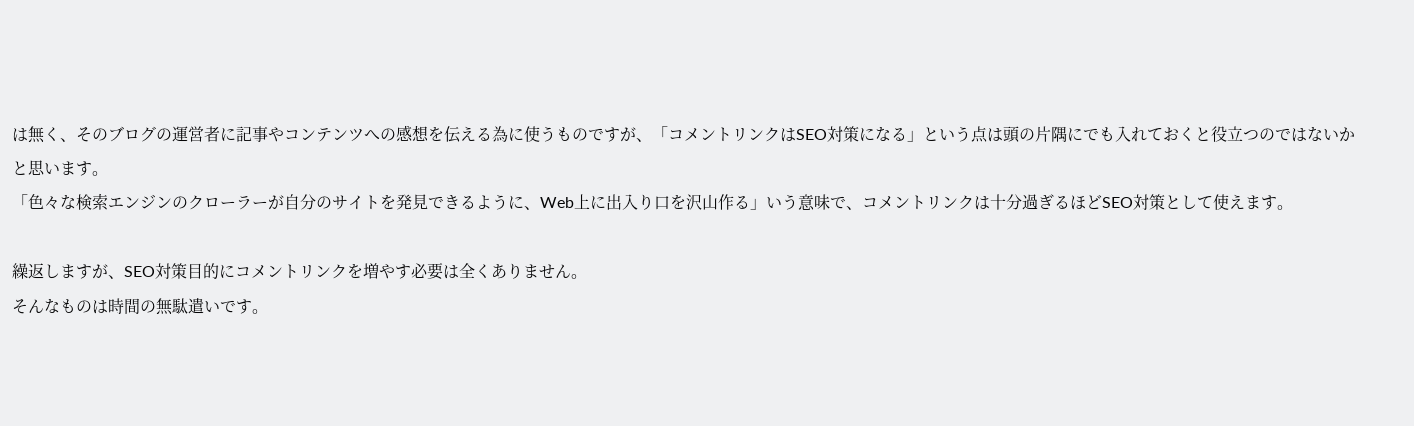は無く、そのブログの運営者に記事やコンテンツへの感想を伝える為に使うものですが、「コメントリンクはSEO対策になる」という点は頭の片隅にでも入れておくと役立つのではないかと思います。
「色々な検索エンジンのクローラーが自分のサイトを発見できるように、Web上に出入り口を沢山作る」いう意味で、コメントリンクは十分過ぎるほどSEO対策として使えます。

繰返しますが、SEO対策目的にコメントリンクを増やす必要は全くありません。
そんなものは時間の無駄遣いです。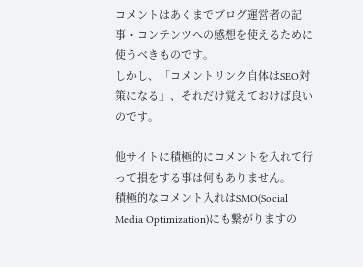コメントはあくまでブログ運営者の記事・コンテンツへの感想を使えるために使うべきものです。
しかし、「コメントリンク自体はSEO対策になる」、それだけ覚えておけば良いのです。

他サイトに積極的にコメントを入れて行って損をする事は何もありません。
積極的なコメント入れはSMO(Social Media Optimization)にも繋がりますの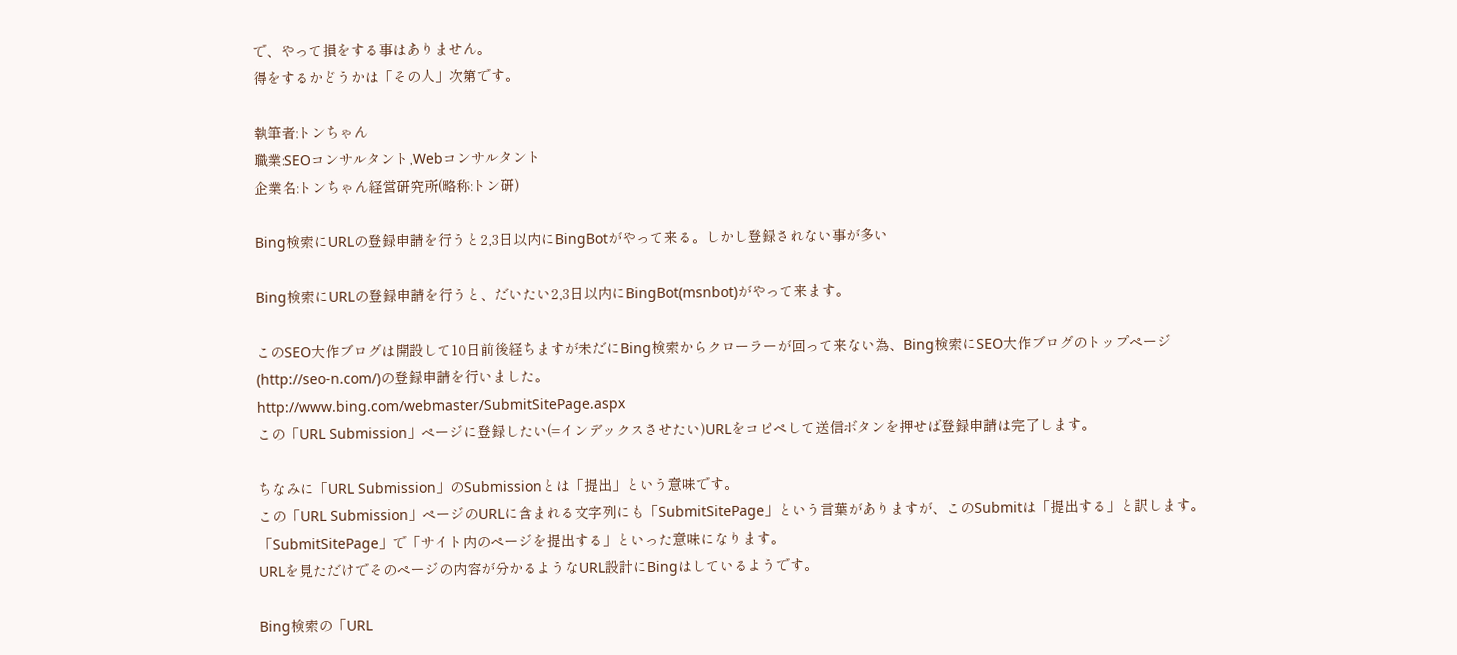で、やって損をする事はありません。
得をするかどうかは「その人」次第です。

執筆者:トンちゃん
職業:SEOコンサルタント,Webコンサルタント
企業名:トンちゃん経営研究所(略称:トン研)

Bing検索にURLの登録申請を行うと2,3日以内にBingBotがやって来る。しかし登録されない事が多い

Bing検索にURLの登録申請を行うと、だいたい2,3日以内にBingBot(msnbot)がやって来ます。

このSEO大作ブログは開設して10日前後経ちますが未だにBing検索からクローラーが回って来ない為、Bing検索にSEO大作ブログのトップページ(http://seo-n.com/)の登録申請を行いました。
http://www.bing.com/webmaster/SubmitSitePage.aspx
この「URL Submission」ページに登録したい(=インデックスさせたい)URLをコピペして送信ボタンを押せば登録申請は完了します。

ちなみに「URL Submission」のSubmissionとは「提出」という意味です。
この「URL Submission」ページのURLに含まれる文字列にも「SubmitSitePage」という言葉がありますが、このSubmitは「提出する」と訳します。
「SubmitSitePage」で「サイト内のページを提出する」といった意味になります。
URLを見ただけでそのページの内容が分かるようなURL設計にBingはしているようです。

Bing検索の「URL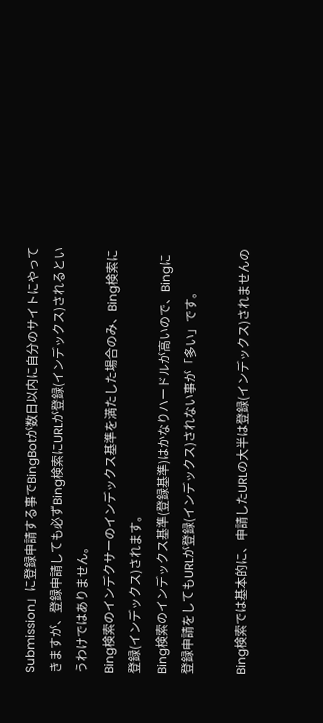Submission」に登録申請する事でBingBotが数日以内に自分のサイトにやってきますが、登録申請しても必ずBing検索にURLが登録(インデックス)されるというわけではありません。
Bing検索のインデクサーのインデックス基準を満たした場合のみ、Bing検索に登録(インデックス)されます。
Bing検索のインデックス基準(登録基準)はかなりハードルが高いので、Bingに登録申請をしてもURLが登録(インデックス)されない事が「多い」です。

Bing検索では基本的に、申請したURLの大半は登録(インデックス)されませんの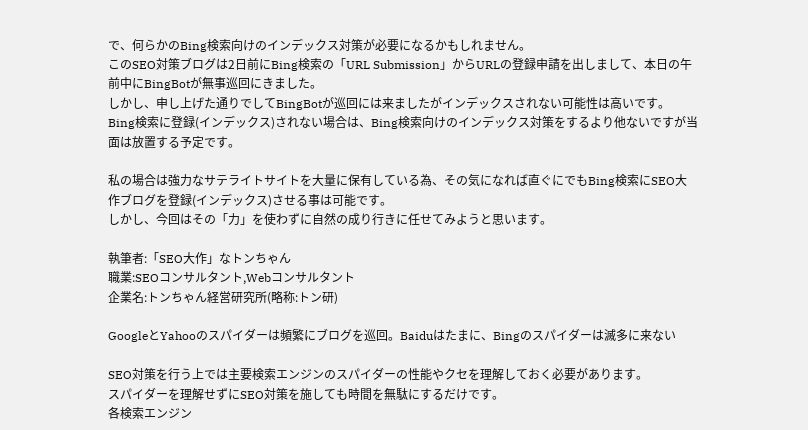で、何らかのBing検索向けのインデックス対策が必要になるかもしれません。
このSEO対策ブログは2日前にBing検索の「URL Submission」からURLの登録申請を出しまして、本日の午前中にBingBotが無事巡回にきました。
しかし、申し上げた通りでしてBingBotが巡回には来ましたがインデックスされない可能性は高いです。
Bing検索に登録(インデックス)されない場合は、Bing検索向けのインデックス対策をするより他ないですが当面は放置する予定です。

私の場合は強力なサテライトサイトを大量に保有している為、その気になれば直ぐにでもBing検索にSEO大作ブログを登録(インデックス)させる事は可能です。
しかし、今回はその「力」を使わずに自然の成り行きに任せてみようと思います。

執筆者:「SEO大作」なトンちゃん
職業:SEOコンサルタント,Webコンサルタント
企業名:トンちゃん経営研究所(略称:トン研)

GoogleとYahooのスパイダーは頻繁にブログを巡回。Baiduはたまに、Bingのスパイダーは滅多に来ない

SEO対策を行う上では主要検索エンジンのスパイダーの性能やクセを理解しておく必要があります。
スパイダーを理解せずにSEO対策を施しても時間を無駄にするだけです。
各検索エンジン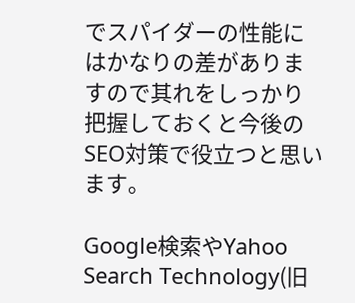でスパイダーの性能にはかなりの差がありますので其れをしっかり把握しておくと今後のSEO対策で役立つと思います。

Google検索やYahoo Search Technology(旧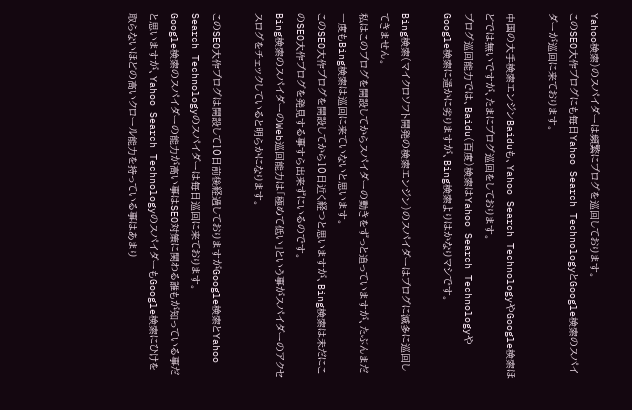Yahoo検索)のスパイダーは頻繁にブログを巡回しております。
このSEO大作ブログにも毎日Yahoo Search TechnologyとGoogle検索のスパイダーが巡回に来ております。

中国の大手検索エンジンBaiduも、Yahoo Search TechnologyやGoogle検索ほどでは無いですが、たまにブログ巡回をしております。
ブログ巡回能力では、Baidu(百度)検索はYahoo Search TechnologyやGoogle検索に遥かに劣りますが、Bing検索よりはかなりマシです。

Bing検索(マイクロソフト開発の検索エンジン)のスパイダーはブログに滅多に巡回してきません。
私はこのブログを開設してからスパイダーの動きをずっと追っていますが、たぶんまだ一度もBing検索は巡回に来ていないと思います。
このSEO大作ブログを開設してから10日近く経つと思いますが、Bing検索は未だにこのSEO大作ブログを発見する事すら出来ずにいるのです。
Bing検索のスパイダーのWeb巡回能力は「極めて低い」という事がスパイダーのアクセスログをチェックしていると明らかになります。

このSEO大作ブログは開設して10日前後経過しておりますがGoogle検索とYahoo Search Technologyのスパイダーは毎日巡回に来ております。
Google検索のスパイダーの能力が高い事はSEO対策に関わる誰もが知っている事だと思いますが、Yahoo Search TechnologyのスパイダーもGoogle検索にひけを取らないほどの高いクロール能力を持っている事はあまり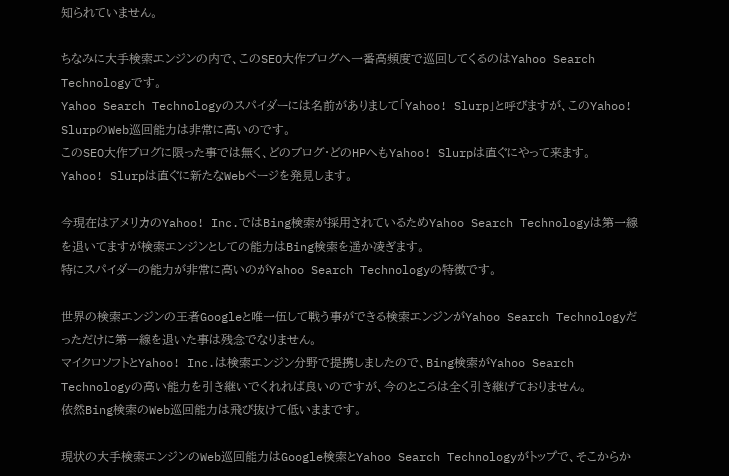知られていません。

ちなみに大手検索エンジンの内で、このSEO大作ブログへ一番高頻度で巡回してくるのはYahoo Search Technologyです。
Yahoo Search Technologyのスパイダーには名前がありまして「Yahoo! Slurp」と呼びますが、このYahoo! SlurpのWeb巡回能力は非常に高いのです。
このSEO大作ブログに限った事では無く、どのブログ・どのHPへもYahoo! Slurpは直ぐにやって来ます。
Yahoo! Slurpは直ぐに新たなWebページを発見します。

今現在はアメリカのYahoo! Inc.ではBing検索が採用されているためYahoo Search Technologyは第一線を退いてますが検索エンジンとしての能力はBing検索を遥か凌ぎます。
特にスパイダーの能力が非常に高いのがYahoo Search Technologyの特徴です。

世界の検索エンジンの王者Googleと唯一伍して戦う事ができる検索エンジンがYahoo Search Technologyだっただけに第一線を退いた事は残念でなりません。
マイクロソフトとYahoo! Inc.は検索エンジン分野で提携しましたので、Bing検索がYahoo Search Technologyの高い能力を引き継いでくれれば良いのですが、今のところは全く引き継げておりません。
依然Bing検索のWeb巡回能力は飛び抜けて低いままです。

現状の大手検索エンジンのWeb巡回能力はGoogle検索とYahoo Search Technologyがトップで、そこからか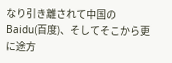なり引き離されて中国のBaidu(百度)、そしてそこから更に途方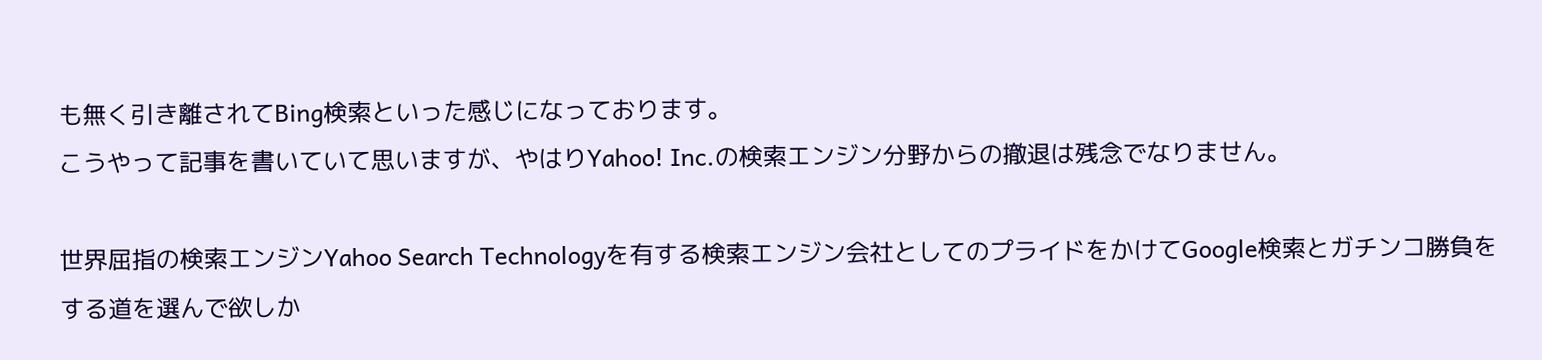も無く引き離されてBing検索といった感じになっております。
こうやって記事を書いていて思いますが、やはりYahoo! Inc.の検索エンジン分野からの撤退は残念でなりません。

世界屈指の検索エンジンYahoo Search Technologyを有する検索エンジン会社としてのプライドをかけてGoogle検索とガチンコ勝負をする道を選んで欲しか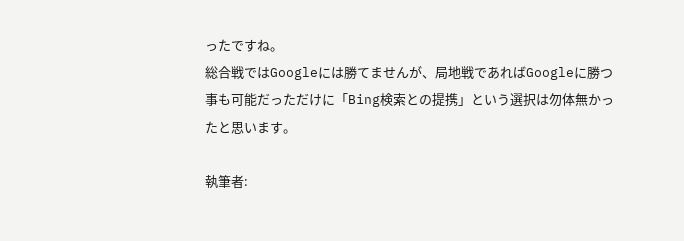ったですね。
総合戦ではGoogleには勝てませんが、局地戦であればGoogleに勝つ事も可能だっただけに「Bing検索との提携」という選択は勿体無かったと思います。

執筆者: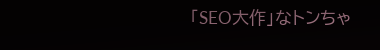「SEO大作」なトンちゃ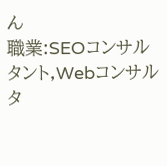ん
職業:SEOコンサルタント,Webコンサルタ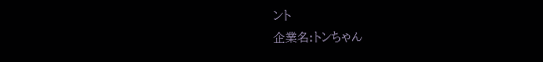ント
企業名:トンちゃん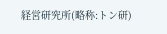経営研究所(略称:トン研)